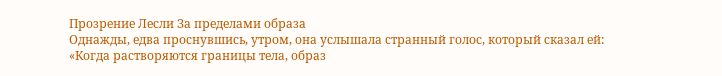Прозрение Лесли За пределами образа
Однажды, едва проснувшись, утром, она услышала странный голос, который сказал ей: «Когда растворяются границы тела, образ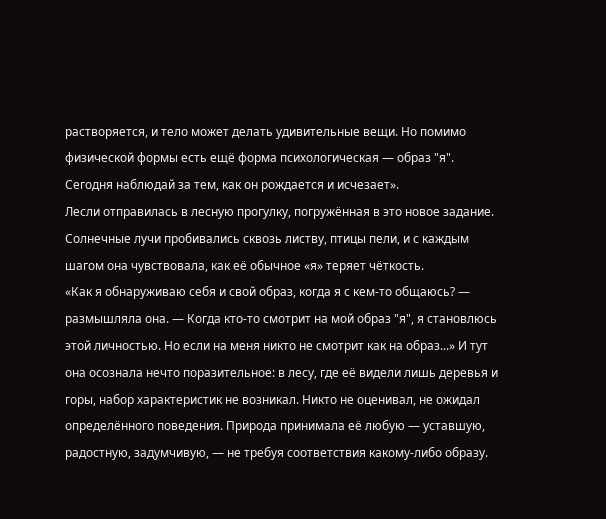растворяется, и тело может делать удивительные вещи. Но помимо физической формы есть ещё форма психологическая — образ "я". Сегодня наблюдай за тем, как он рождается и исчезает».
Лесли отправилась в лесную прогулку, погружённая в это новое задание. Солнечные лучи пробивались сквозь листву, птицы пели, и с каждым шагом она чувствовала, как её обычное «я» теряет чёткость.
«Как я обнаруживаю себя и свой образ, когда я с кем-то общаюсь? — размышляла она. — Когда кто-то смотрит на мой образ "я", я становлюсь этой личностью. Но если на меня никто не смотрит как на образ...» И тут она осознала нечто поразительное: в лесу, где её видели лишь деревья и горы, набор характеристик не возникал. Никто не оценивал, не ожидал определённого поведения. Природа принимала её любую — уставшую, радостную, задумчивую, — не требуя соответствия какому-либо образу.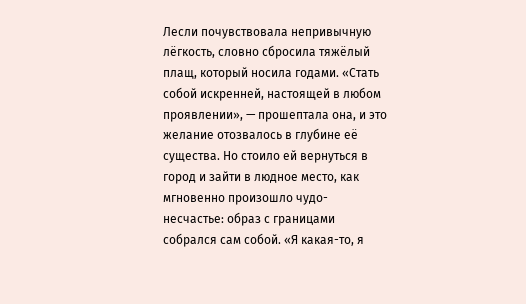Лесли почувствовала непривычную лёгкость, словно сбросила тяжёлый плащ, который носила годами. «Стать собой искренней, настоящей в любом проявлении», — прошептала она, и это желание отозвалось в глубине её существа. Но стоило ей вернуться в город и зайти в людное место, как мгновенно произошло чудо-несчастье: образ с границами собрался сам собой. «Я какая-то, я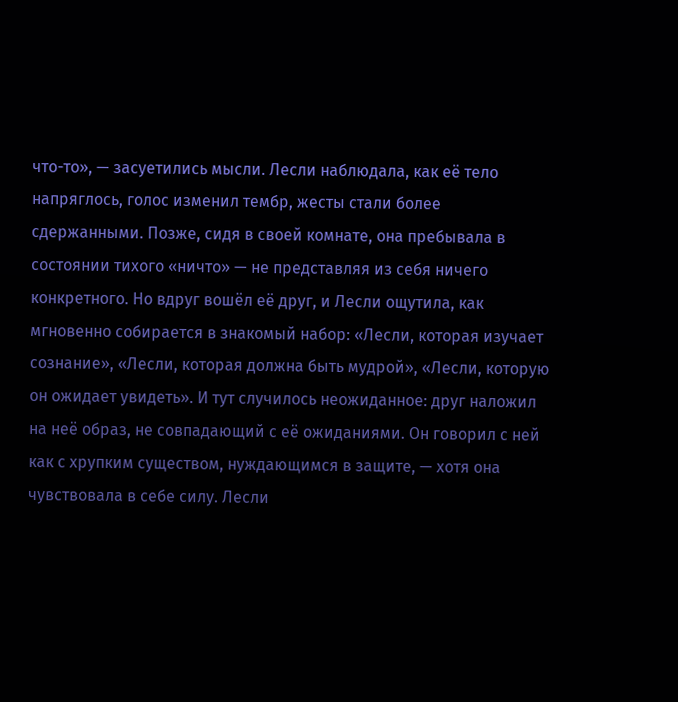что-то», — засуетились мысли. Лесли наблюдала, как её тело напряглось, голос изменил тембр, жесты стали более сдержанными. Позже, сидя в своей комнате, она пребывала в состоянии тихого «ничто» — не представляя из себя ничего конкретного. Но вдруг вошёл её друг, и Лесли ощутила, как мгновенно собирается в знакомый набор: «Лесли, которая изучает сознание», «Лесли, которая должна быть мудрой», «Лесли, которую он ожидает увидеть». И тут случилось неожиданное: друг наложил на неё образ, не совпадающий с её ожиданиями. Он говорил с ней как с хрупким существом, нуждающимся в защите, — хотя она чувствовала в себе силу. Лесли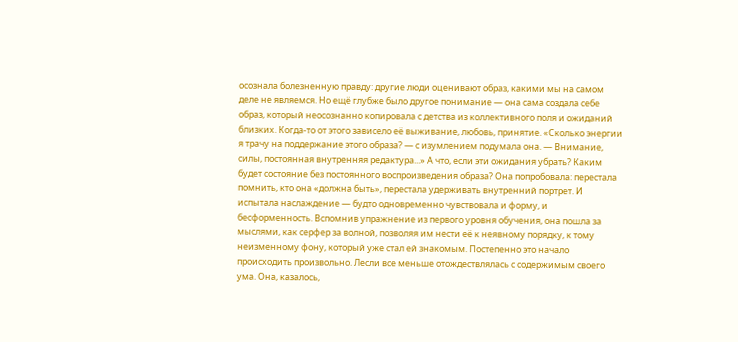осознала болезненную правду: другие люди оценивают образ, какими мы на самом деле не являемся. Но ещё глубже было другое понимание — она сама создала себе образ, который неосознанно копировала с детства из коллективного поля и ожиданий близких. Когда-то от этого зависело её выживание, любовь, принятие. «Сколько энергии я трачу на поддержание этого образа? — с изумлением подумала она. — Внимание, силы, постоянная внутренняя редактура...» А что, если эти ожидания убрать? Каким будет состояние без постоянного воспроизведения образа? Она попробовала: перестала помнить, кто она «должна быть», перестала удерживать внутренний портрет. И испытала наслаждение — будто одновременно чувствовала и форму, и бесформенность. Вспомнив упражнение из первого уровня обучения, она пошла за мыслями, как серфер за волной, позволяя им нести её к неявному порядку, к тому неизменному фону, который уже стал ей знакомым. Постепенно это начало происходить произвольно. Лесли все меньше отождествлялась с содержимым своего ума. Она, казалось,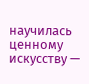научилась ценному искусству —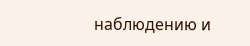наблюдению и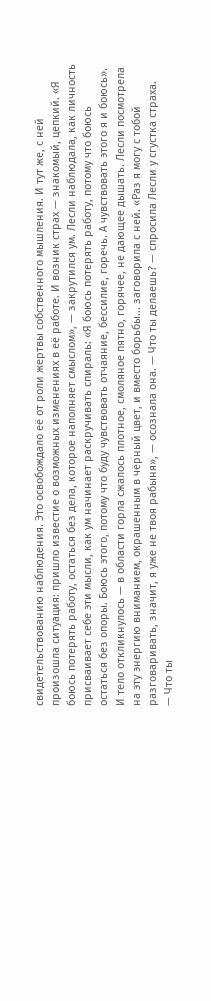свидетельствованию наблюдения. Это освобождало её от роли жертвы собственного мышления. И тут же, с ней произошла ситуация: пришло известие о возможных изменениях в её работе. И возник страх — знакомый, цепкий. «Я боюсь потерять работу, остаться без дела, которое наполняет смыслом», — закрутился ум. Лесли наблюдала, как личность присваивает себе эти мысли, как ум начинает раскручивать спираль: «Я боюсь потерять работу, потому что боюсь остаться без опоры. Боюсь этого, потому что буду чувствовать отчаяние, бессилие, горечь. А чувствовать этого я и боюсь». И тело откликнулось — в области горла сжалось плотное, смоляное пятно, горячее, не дающее дышать. Лесли посмотрела на эту энергию вниманием, окрашенным в чёрный цвет, и вместо борьбы... заговорила с ней. «Раз я могу с тобой разговаривать, значит, я уже не твоя рабыня», — осознала она. — Что ты делаешь? — спросила Лесли у сгустка страха.
— Что ты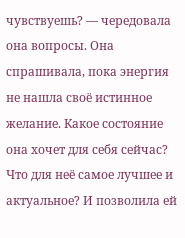чувствуешь? — чередовала она вопросы. Она спрашивала, пока энергия не нашла своё истинное желание. Какое состояние она хочет для себя сейчас? Что для неё самое лучшее и актуальное? И позволила ей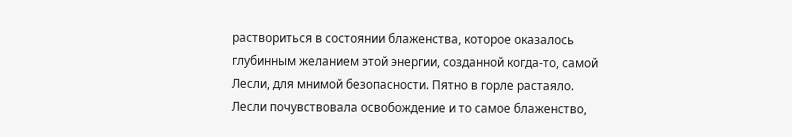раствориться в состоянии блаженства, которое оказалось глубинным желанием этой энергии, созданной когда-то, самой Лесли, для мнимой безопасности. Пятно в горле растаяло. Лесли почувствовала освобождение и то самое блаженство,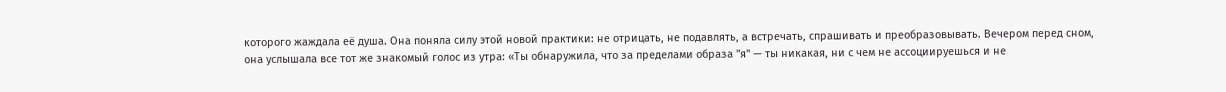которого жаждала её душа. Она поняла силу этой новой практики: не отрицать, не подавлять, а встречать, спрашивать и преобразовывать. Вечером перед сном, она услышала все тот же знакомый голос из утра: «Ты обнаружила, что за пределами образа "я" — ты никакая, ни с чем не ассоциируешься и не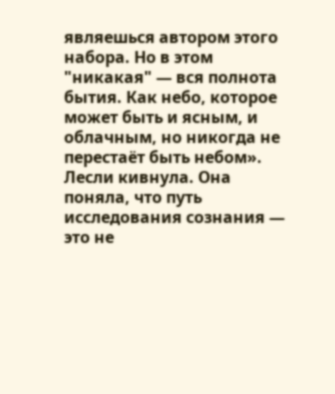являешься автором этого набора. Но в этом "никакая" — вся полнота бытия. Как небо, которое может быть и ясным, и облачным, но никогда не перестаёт быть небом». Лесли кивнула. Она поняла, что путь исследования сознания — это не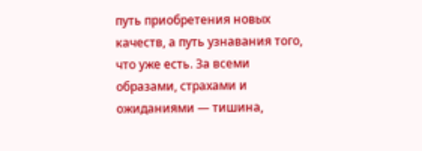путь приобретения новых качеств, а путь узнавания того, что уже есть. За всеми образами, страхами и ожиданиями — тишина,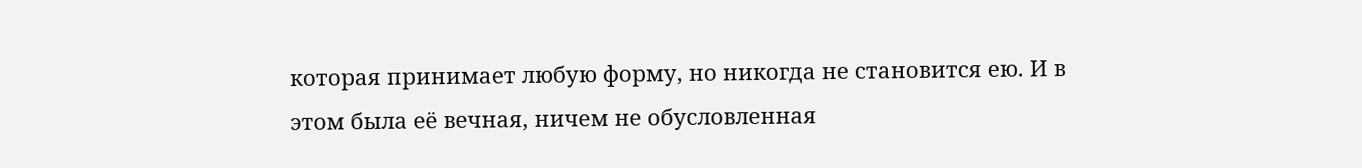которая принимает любую форму, но никогда не становится ею. И в этом была её вечная, ничем не обусловленная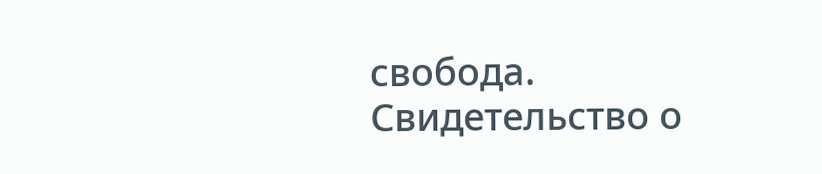свобода.
Свидетельство о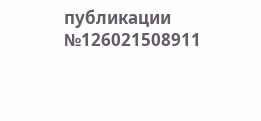публикации №126021508911